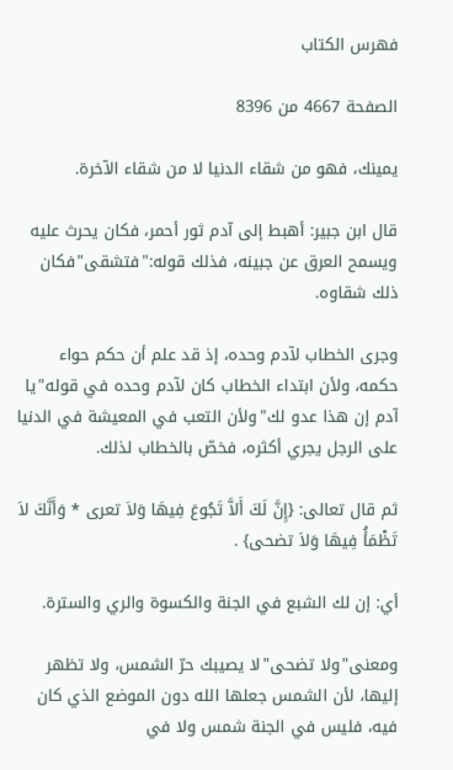فهرس الكتاب

الصفحة 4667 من 8396

يمينك، فهو من شقاء الدنيا لا من شقاء الآخرة.

قال ابن جبير: أهبط إلى آدم ثور أحمر، فكان يحرث عليه ويسمح العرق عن جبينه، فذلك قوله:"فتشقى"فكان ذلك شقاوه.

وجرى الخطاب لآدم وحده، إذ قد علم أن حكم حواء حكمه، ولأن ابتداء الخطاب كان لآدم وحده في قوله"يا آدم إن هذا عدو لك"ولأن التعب في المعيشة في الدنيا على الرجل يجري أكثره، فخصّ بالخطاب لذلك.

ثم قال تعالى: {إِنَّ لَكَ أَلاَّ تَجُوعَ فِيهَا وَلاَ تعرى * وَأَنَّكَ لاَ تَظْمَأُ فِيهَا وَلاَ تضحى} .

أي: إن لك الشبع في الجنة والكسوة والري والسترة.

ومعنى"ولا تضحى"لا يصيبك حرّ الشمس، ولا تظهر إليها، لأن الشمس جعلها الله دون الموضع الذي كان فيه، فليس في الجنة شمس ولا في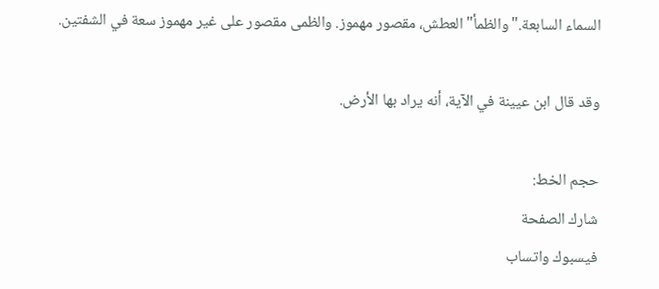السماء السابعة."والظمأ"العطش، مقصور مهموز. والظمى مقصور على غير مهموز سعة في الشفتين.

وقد قال ابن عيينة في الآية، أنه يراد بها الأرض.

حجم الخط:
شارك الصفحة
فيسبوك واتساب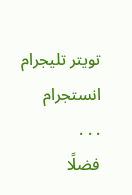تويتر تليجرام انستجرام
. . .
فضلًا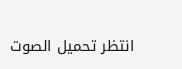انتظر تحميل الصوت